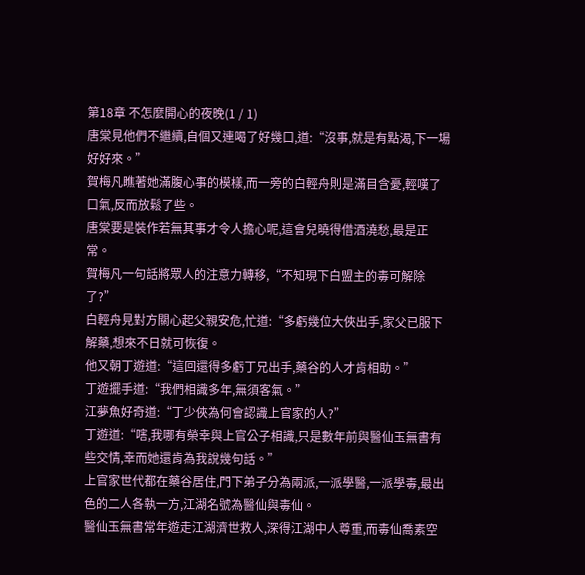第18章 不怎麼開心的夜晚(1 / 1)
唐棠見他們不繼續,自個又連喝了好幾口,道:“沒事,就是有點渴,下一場好好來。”
賀梅凡瞧著她滿腹心事的模樣,而一旁的白輕舟則是滿目含憂,輕嘆了口氣,反而放鬆了些。
唐棠要是裝作若無其事才令人擔心呢,這會兒曉得借酒澆愁,最是正常。
賀梅凡一句話將眾人的注意力轉移,“不知現下白盟主的毒可解除了?”
白輕舟見對方關心起父親安危,忙道:“多虧幾位大俠出手,家父已服下解藥,想來不日就可恢復。
他又朝丁遊道:“這回還得多虧丁兄出手,藥谷的人才肯相助。”
丁遊擺手道:“我們相識多年,無須客氣。”
江夢魚好奇道:“丁少俠為何會認識上官家的人?”
丁遊道:“嗐,我哪有榮幸與上官公子相識,只是數年前與醫仙玉無書有些交情,幸而她還肯為我說幾句話。”
上官家世代都在藥谷居住,門下弟子分為兩派,一派學醫,一派學毒,最出色的二人各執一方,江湖名號為醫仙與毒仙。
醫仙玉無書常年遊走江湖濟世救人,深得江湖中人尊重,而毒仙喬素空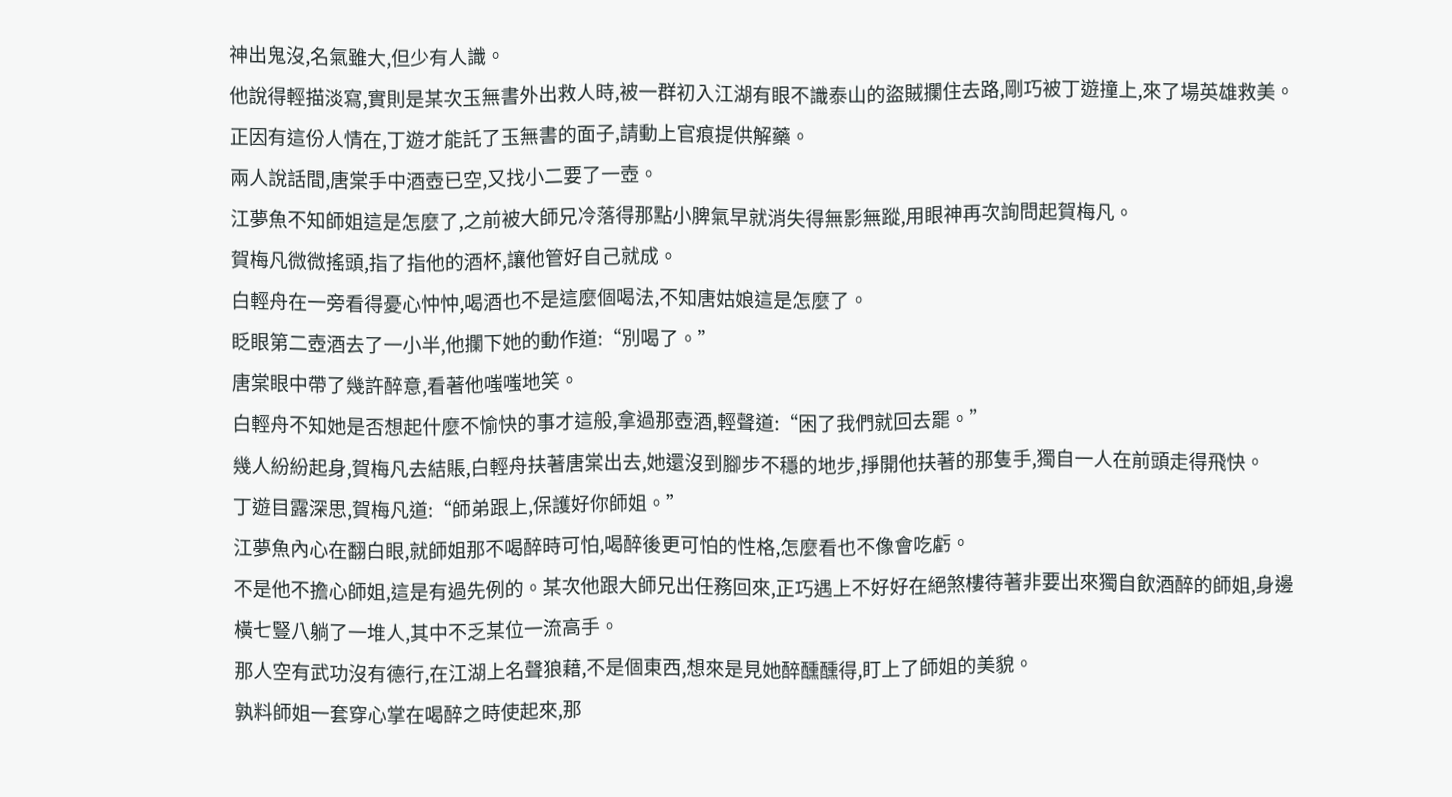神出鬼沒,名氣雖大,但少有人識。
他說得輕描淡寫,實則是某次玉無書外出救人時,被一群初入江湖有眼不識泰山的盜賊攔住去路,剛巧被丁遊撞上,來了場英雄救美。
正因有這份人情在,丁遊才能託了玉無書的面子,請動上官痕提供解藥。
兩人說話間,唐棠手中酒壺已空,又找小二要了一壺。
江夢魚不知師姐這是怎麼了,之前被大師兄冷落得那點小脾氣早就消失得無影無蹤,用眼神再次詢問起賀梅凡。
賀梅凡微微搖頭,指了指他的酒杯,讓他管好自己就成。
白輕舟在一旁看得憂心忡忡,喝酒也不是這麼個喝法,不知唐姑娘這是怎麼了。
眨眼第二壺酒去了一小半,他攔下她的動作道:“別喝了。”
唐棠眼中帶了幾許醉意,看著他嗤嗤地笑。
白輕舟不知她是否想起什麼不愉快的事才這般,拿過那壺酒,輕聲道:“困了我們就回去罷。”
幾人紛紛起身,賀梅凡去結賬,白輕舟扶著唐棠出去,她還沒到腳步不穩的地步,掙開他扶著的那隻手,獨自一人在前頭走得飛快。
丁遊目露深思,賀梅凡道:“師弟跟上,保護好你師姐。”
江夢魚內心在翻白眼,就師姐那不喝醉時可怕,喝醉後更可怕的性格,怎麼看也不像會吃虧。
不是他不擔心師姐,這是有過先例的。某次他跟大師兄出任務回來,正巧遇上不好好在絕煞樓待著非要出來獨自飲酒醉的師姐,身邊橫七豎八躺了一堆人,其中不乏某位一流高手。
那人空有武功沒有德行,在江湖上名聲狼藉,不是個東西,想來是見她醉醺醺得,盯上了師姐的美貌。
孰料師姐一套穿心掌在喝醉之時使起來,那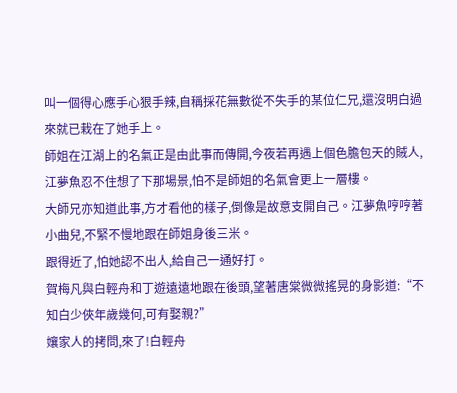叫一個得心應手心狠手辣,自稱採花無數從不失手的某位仁兄,還沒明白過來就已栽在了她手上。
師姐在江湖上的名氣正是由此事而傳開,今夜若再遇上個色膽包天的賊人,江夢魚忍不住想了下那場景,怕不是師姐的名氣會更上一層樓。
大師兄亦知道此事,方才看他的樣子,倒像是故意支開自己。江夢魚哼哼著小曲兒,不緊不慢地跟在師姐身後三米。
跟得近了,怕她認不出人,給自己一通好打。
賀梅凡與白輕舟和丁遊遠遠地跟在後頭,望著唐棠微微搖晃的身影道:“不知白少俠年歲幾何,可有娶親?”
孃家人的拷問,來了!白輕舟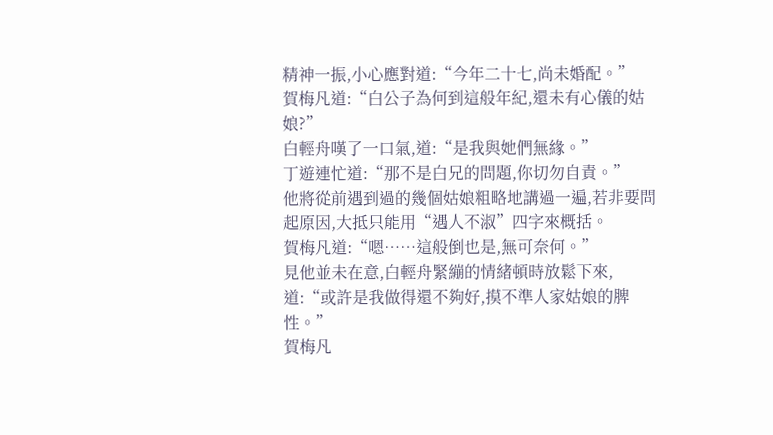精神一振,小心應對道:“今年二十七,尚未婚配。”
賀梅凡道:“白公子為何到這般年紀,還未有心儀的姑娘?”
白輕舟嘆了一口氣,道:“是我與她們無緣。”
丁遊連忙道:“那不是白兄的問題,你切勿自責。”
他將從前遇到過的幾個姑娘粗略地講過一遍,若非要問起原因,大抵只能用“遇人不淑”四字來概括。
賀梅凡道:“嗯……這般倒也是,無可奈何。”
見他並未在意,白輕舟緊繃的情緒頓時放鬆下來,道:“或許是我做得還不夠好,摸不準人家姑娘的脾性。”
賀梅凡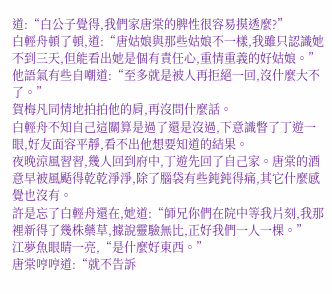道:“白公子覺得,我們家唐棠的脾性很容易摸透麼?”
白輕舟頓了頓,道:“唐姑娘與那些姑娘不一樣,我雖只認識她不到三天,但能看出她是個有責任心,重情重義的好姑娘。”
他語氣有些自嘲道:“至多就是被人再拒絕一回,沒什麼大不了。”
賀梅凡同情地拍拍他的肩,再沒問什麼話。
白輕舟不知自己這關算是過了還是沒過,下意識瞥了丁遊一眼,好友面容平靜,看不出他想要知道的結果。
夜晚涼風習習,幾人回到府中,丁遊先回了自己家。唐棠的酒意早被風颳得乾乾淨淨,除了腦袋有些鈍鈍得痛,其它什麼感覺也沒有。
許是忘了白輕舟還在,她道:“師兄你們在院中等我片刻,我那裡新得了幾株藥草,據說靈驗無比,正好我們一人一棵。”
江夢魚眼睛一亮,“是什麼好東西。”
唐棠哼哼道:“就不告訴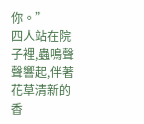你。”
四人站在院子裡,蟲鳴聲聲響起,伴著花草清新的香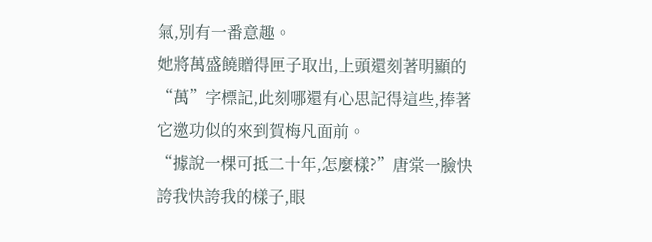氣,別有一番意趣。
她將萬盛饒贈得匣子取出,上頭還刻著明顯的“萬”字標記,此刻哪還有心思記得這些,捧著它邀功似的來到賀梅凡面前。
“據說一棵可抵二十年,怎麼樣?”唐棠一臉快誇我快誇我的樣子,眼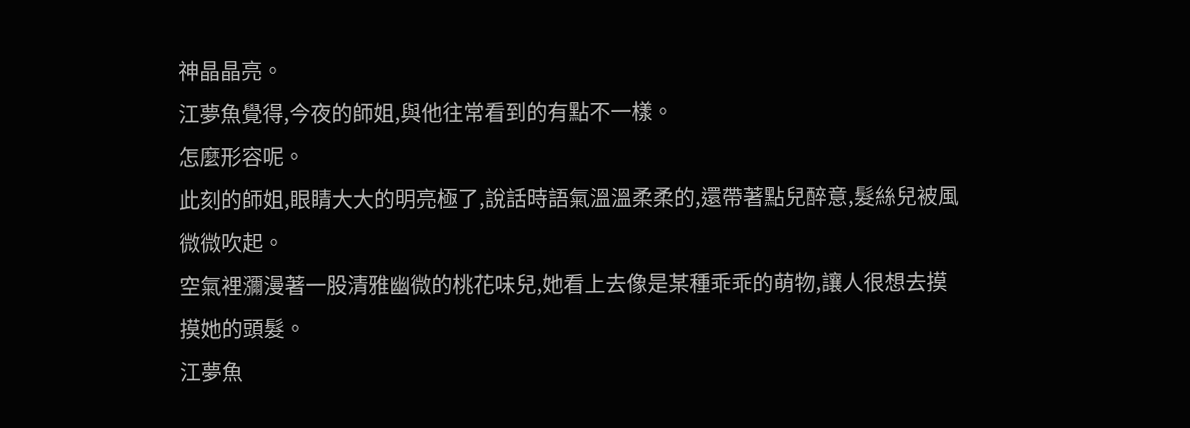神晶晶亮。
江夢魚覺得,今夜的師姐,與他往常看到的有點不一樣。
怎麼形容呢。
此刻的師姐,眼睛大大的明亮極了,說話時語氣溫溫柔柔的,還帶著點兒醉意,髮絲兒被風微微吹起。
空氣裡瀰漫著一股清雅幽微的桃花味兒,她看上去像是某種乖乖的萌物,讓人很想去摸摸她的頭髮。
江夢魚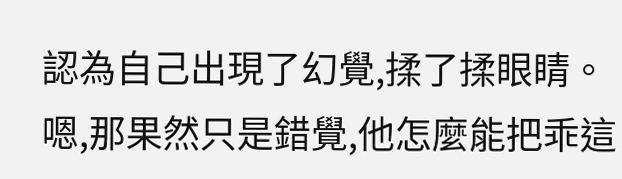認為自己出現了幻覺,揉了揉眼睛。
嗯,那果然只是錯覺,他怎麼能把乖這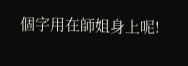個字用在師姐身上呢!